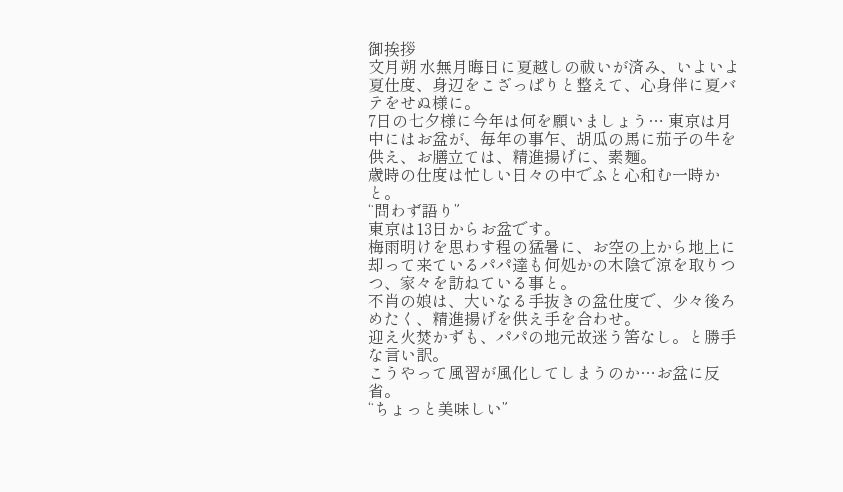御挨拶
文月朔 水無月晦日に夏越しの祓いが済み、いよいよ夏仕度、身辺をこざっぱりと整えて、心身伴に夏バテをせぬ様に。
7日の七夕様に今年は何を願いましょう… 東京は月中にはお盆が、毎年の事乍、胡瓜の馬に茄子の牛を供え、お膳立ては、精進揚げに、素麺。
歳時の仕度は忙しい日々の中でふと心和む一時かと。
“問わず語り”
東京は13日からお盆です。
梅雨明けを思わす程の猛暑に、お空の上から地上に却って来ているパパ達も何処かの木陰で涼を取りつつ、家々を訪ねている事と。
不肖の娘は、大いなる手抜きの盆仕度で、少々後ろめたく、精進揚げを供え手を合わせ。
迎え火焚かずも、パパの地元故迷う筈なし。と勝手な言い訳。
こうやって風習が風化してしまうのか…お盆に反省。
“ちょっと美味しい”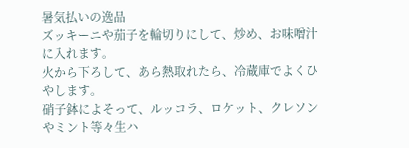暑気払いの逸品
ズッキーニや茄子を輪切りにして、炒め、お味噌汁に入れます。
火から下ろして、あら熱取れたら、冷蔵庫でよくひやします。
硝子鉢によそって、ルッコラ、ロケット、クレソンやミント等々生ハ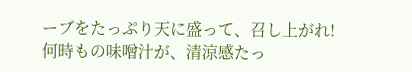ーブをたっぷり天に盛って、召し上がれ!
何時もの味噌汁が、清涼感たっ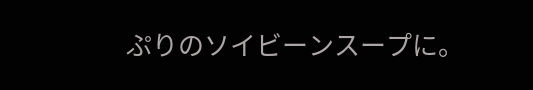ぷりのソイビーンスープに。